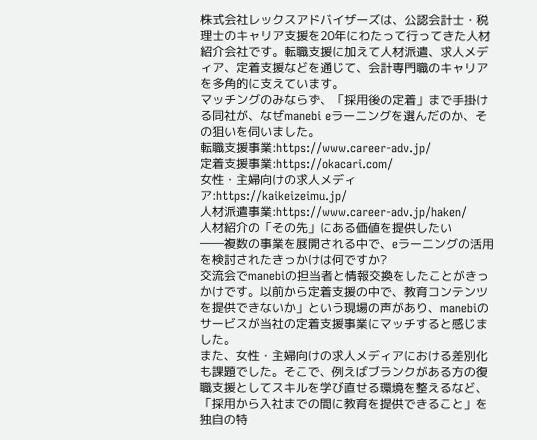株式会社レックスアドバイザーズは、公認会計士・税理士のキャリア支援を20年にわたって行ってきた人材紹介会社です。転職支援に加えて人材派遣、求人メディア、定着支援などを通じて、会計専門職のキャリアを多角的に支えています。
マッチングのみならず、「採用後の定着」まで手掛ける同社が、なぜmanebi eラーニングを選んだのか、その狙いを伺いました。
転職支援事業:https://www.career-adv.jp/
定着支援事業:https://okacari.com/
女性・主婦向けの求人メディア:https://kaikeizeimu.jp/
人材派遣事業:https://www.career-adv.jp/haken/
人材紹介の「その先」にある価値を提供したい
――複数の事業を展開される中で、eラーニングの活用を検討されたきっかけは何ですか?
交流会でmanebiの担当者と情報交換をしたことがきっかけです。以前から定着支援の中で、教育コンテンツを提供できないか」という現場の声があり、manebiのサービスが当社の定着支援事業にマッチすると感じました。
また、女性・主婦向けの求人メディアにおける差別化も課題でした。そこで、例えばブランクがある方の復職支援としてスキルを学び直せる環境を整えるなど、「採用から入社までの間に教育を提供できること」を独自の特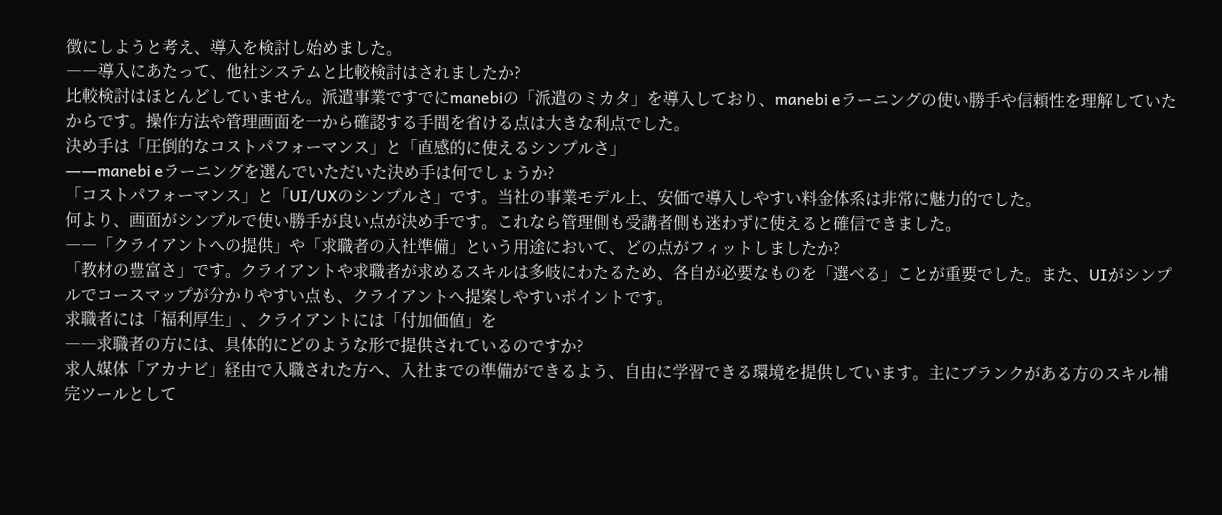徴にしようと考え、導入を検討し始めました。
――導入にあたって、他社システムと比較検討はされましたか?
比較検討はほとんどしていません。派遣事業ですでにmanebiの「派遣のミカタ」を導入しており、manebi eラーニングの使い勝手や信頼性を理解していたからです。操作方法や管理画面を一から確認する手間を省ける点は大きな利点でした。
決め手は「圧倒的なコストパフォーマンス」と「直感的に使えるシンプルさ」
――manebi eラーニングを選んでいただいた決め手は何でしょうか?
「コストパフォーマンス」と「UI/UXのシンプルさ」です。当社の事業モデル上、安価で導入しやすい料金体系は非常に魅力的でした。
何より、画面がシンプルで使い勝手が良い点が決め手です。これなら管理側も受講者側も迷わずに使えると確信できました。
――「クライアントへの提供」や「求職者の入社準備」という用途において、どの点がフィットしましたか?
「教材の豊富さ」です。クライアントや求職者が求めるスキルは多岐にわたるため、各自が必要なものを「選べる」ことが重要でした。また、UIがシンプルでコースマップが分かりやすい点も、クライアントへ提案しやすいポイントです。
求職者には「福利厚生」、クライアントには「付加価値」を
――求職者の方には、具体的にどのような形で提供されているのですか?
求人媒体「アカナビ」経由で入職された方へ、入社までの準備ができるよう、自由に学習できる環境を提供しています。主にブランクがある方のスキル補完ツールとして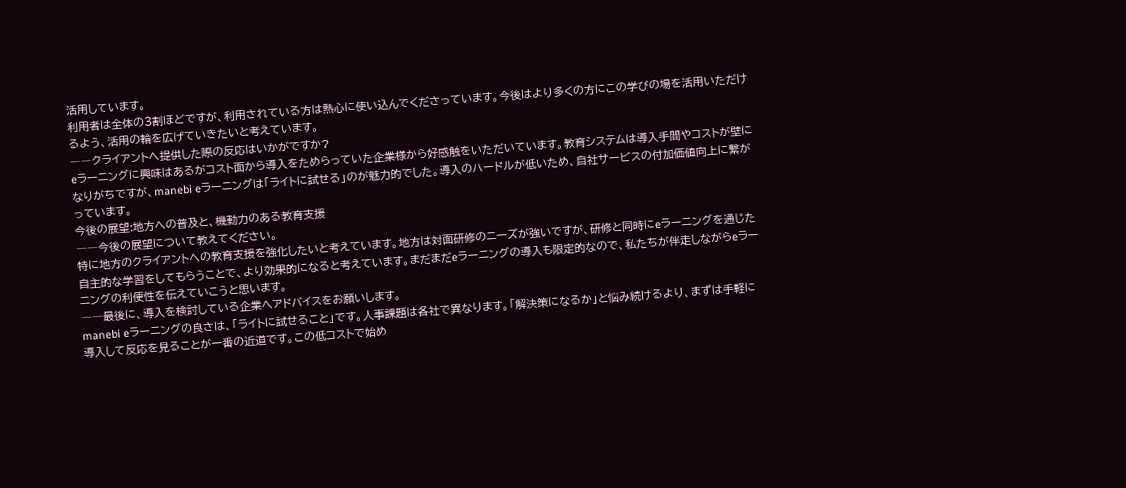活用しています。
利用者は全体の3割ほどですが、利用されている方は熱心に使い込んでくださっています。今後はより多くの方にこの学びの場を活用いただけるよう、活用の輪を広げていきたいと考えています。
――クライアントへ提供した際の反応はいかがですか?
eラーニングに興味はあるがコスト面から導入をためらっていた企業様から好感触をいただいています。教育システムは導入手間やコストが壁になりがちですが、manebi eラーニングは「ライトに試せる」のが魅力的でした。導入のハードルが低いため、自社サービスの付加価値向上に繋がっています。
今後の展望:地方への普及と、機動力のある教育支援
――今後の展望について教えてください。
特に地方のクライアントへの教育支援を強化したいと考えています。地方は対面研修のニーズが強いですが、研修と同時にeラーニングを通じた自主的な学習をしてもらうことで、より効果的になると考えています。まだまだeラーニングの導入も限定的なので、私たちが伴走しながらeラーニングの利便性を伝えていこうと思います。
――最後に、導入を検討している企業へアドバイスをお願いします。
manebi eラーニングの良さは、「ライトに試せること」です。人事課題は各社で異なります。「解決策になるか」と悩み続けるより、まずは手軽に導入して反応を見ることが一番の近道です。この低コストで始め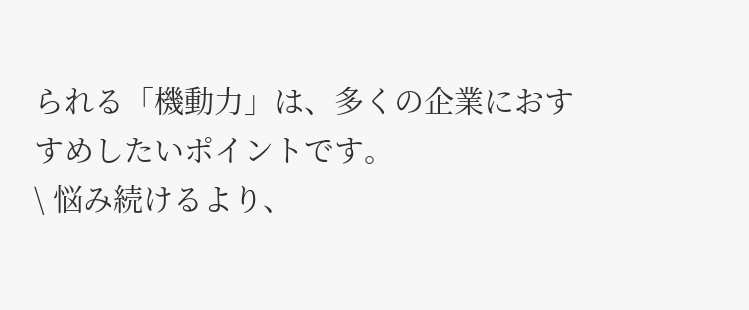られる「機動力」は、多くの企業におすすめしたいポイントです。
\ 悩み続けるより、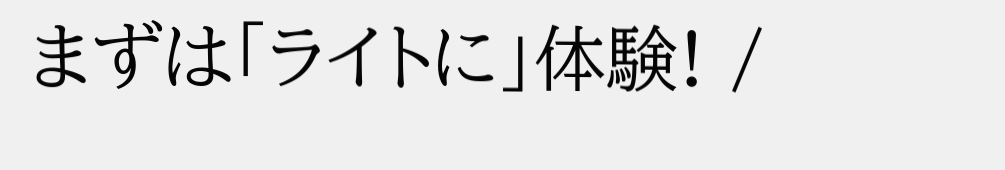まずは「ライトに」体験! /